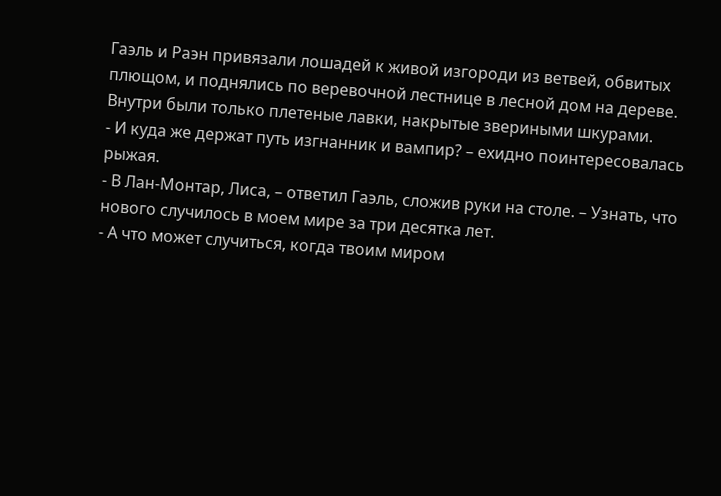Гаэль и Раэн привязали лошадей к живой изгороди из ветвей, обвитых плющом, и поднялись по веревочной лестнице в лесной дом на дереве.
Внутри были только плетеные лавки, накрытые звериными шкурами.
- И куда же держат путь изгнанник и вампир? – ехидно поинтересовалась рыжая.
- В Лан-Монтар, Лиса, – ответил Гаэль, сложив руки на столе. – Узнать, что нового случилось в моем мире за три десятка лет.
- А что может случиться, когда твоим миром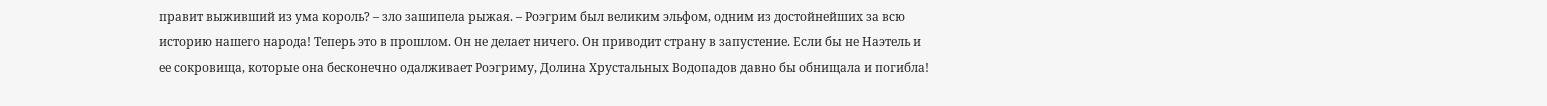правит выживший из ума король? – зло зашипела рыжая. – Роэгрим был великим эльфом, одним из достойнейших за всю историю нашего народа! Теперь это в прошлом. Он не делает ничего. Он приводит страну в запустение. Если бы не Наэтель и ее сокровища, которые она бесконечно одалживает Роэгриму, Долина Хрустальных Водопадов давно бы обнищала и погибла!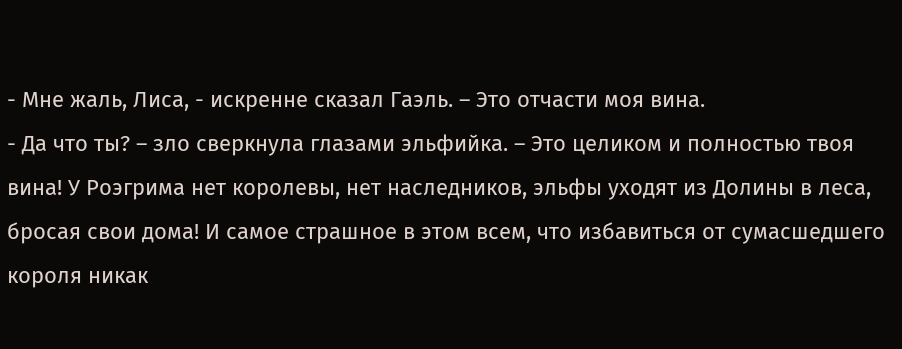- Мне жаль, Лиса, - искренне сказал Гаэль. – Это отчасти моя вина.
- Да что ты? – зло сверкнула глазами эльфийка. – Это целиком и полностью твоя вина! У Роэгрима нет королевы, нет наследников, эльфы уходят из Долины в леса, бросая свои дома! И самое страшное в этом всем, что избавиться от сумасшедшего короля никак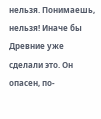нельзя. Понимаешь, нельзя! Иначе бы Древние уже сделали это. Он опасен, по-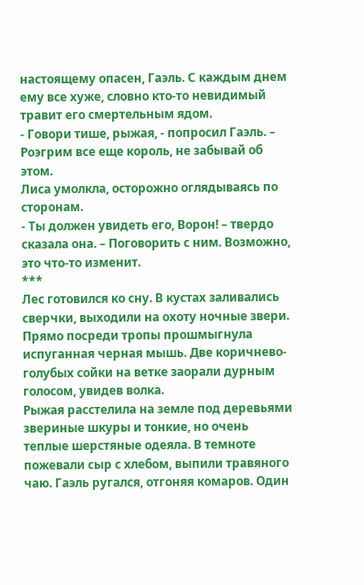настоящему опасен, Гаэль. С каждым днем ему все хуже, словно кто-то невидимый травит его смертельным ядом.
- Говори тише, рыжая, - попросил Гаэль. – Роэгрим все еще король, не забывай об этом.
Лиса умолкла, осторожно оглядываясь по сторонам.
- Ты должен увидеть его, Ворон! – твердо сказала она. – Поговорить с ним. Возможно, это что-то изменит.
***
Лес готовился ко сну. В кустах заливались сверчки, выходили на охоту ночные звери. Прямо посреди тропы прошмыгнула испуганная черная мышь. Две коричнево-голубых сойки на ветке заорали дурным голосом, увидев волка.
Рыжая расстелила на земле под деревьями звериные шкуры и тонкие, но очень теплые шерстяные одеяла. В темноте пожевали сыр с хлебом, выпили травяного чаю. Гаэль ругался, отгоняя комаров. Один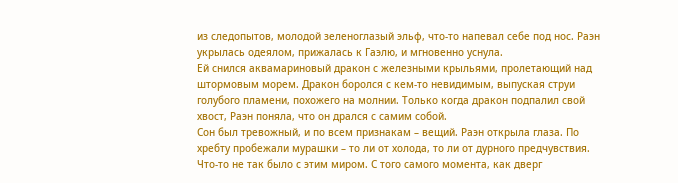из следопытов, молодой зеленоглазый эльф, что-то напевал себе под нос. Раэн укрылась одеялом, прижалась к Гаэлю, и мгновенно уснула.
Ей снился аквамариновый дракон с железными крыльями, пролетающий над штормовым морем. Дракон боролся с кем-то невидимым, выпуская струи голубого пламени, похожего на молнии. Только когда дракон подпалил свой хвост, Раэн поняла, что он дрался с самим собой.
Сон был тревожный, и по всем признакам – вещий. Раэн открыла глаза. По хребту пробежали мурашки – то ли от холода, то ли от дурного предчувствия. Что-то не так было с этим миром. С того самого момента, как дверг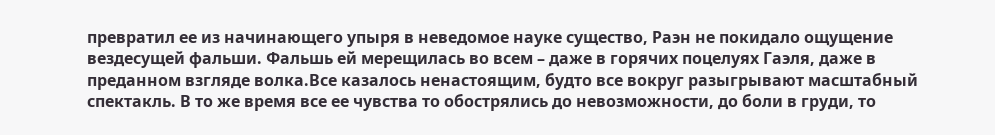превратил ее из начинающего упыря в неведомое науке существо, Раэн не покидало ощущение вездесущей фальши. Фальшь ей мерещилась во всем – даже в горячих поцелуях Гаэля, даже в преданном взгляде волка.Все казалось ненастоящим, будто все вокруг разыгрывают масштабный спектакль. В то же время все ее чувства то обострялись до невозможности, до боли в груди, то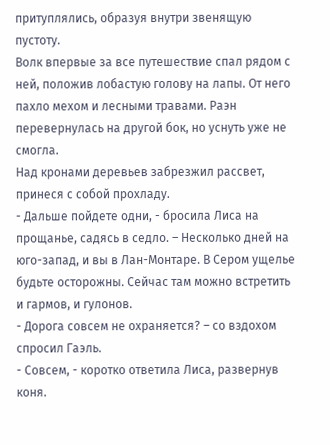притуплялись, образуя внутри звенящую пустоту.
Волк впервые за все путешествие спал рядом с ней, положив лобастую голову на лапы. От него пахло мехом и лесными травами. Раэн перевернулась на другой бок, но уснуть уже не смогла.
Над кронами деревьев забрезжил рассвет, принеся с собой прохладу.
- Дальше пойдете одни, - бросила Лиса на прощанье, садясь в седло. – Несколько дней на юго-запад, и вы в Лан-Монтаре. В Сером ущелье будьте осторожны. Сейчас там можно встретить и гармов, и гулонов.
- Дорога совсем не охраняется? – со вздохом спросил Гаэль.
- Совсем, - коротко ответила Лиса, развернув коня.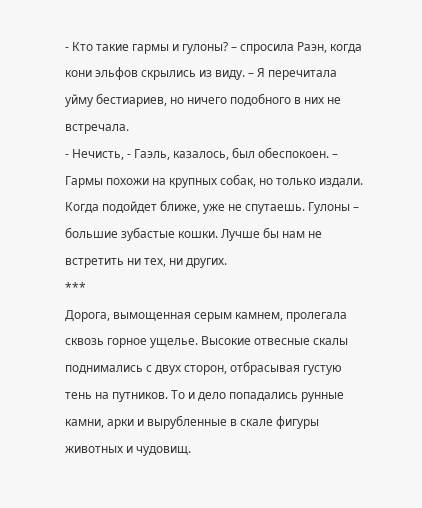- Кто такие гармы и гулоны? – спросила Раэн, когда кони эльфов скрылись из виду. – Я перечитала уйму бестиариев, но ничего подобного в них не встречала.
- Нечисть, - Гаэль, казалось, был обеспокоен. – Гармы похожи на крупных собак, но только издали. Когда подойдет ближе, уже не спутаешь. Гулоны – большие зубастые кошки. Лучше бы нам не встретить ни тех, ни других.
***
Дорога, вымощенная серым камнем, пролегала сквозь горное ущелье. Высокие отвесные скалы поднимались с двух сторон, отбрасывая густую тень на путников. То и дело попадались рунные камни, арки и вырубленные в скале фигуры животных и чудовищ.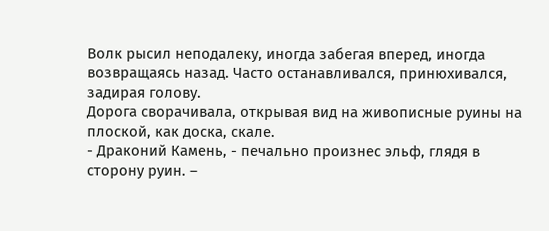Волк рысил неподалеку, иногда забегая вперед, иногда возвращаясь назад. Часто останавливался, принюхивался, задирая голову.
Дорога сворачивала, открывая вид на живописные руины на плоской, как доска, скале.
- Драконий Камень, - печально произнес эльф, глядя в сторону руин. –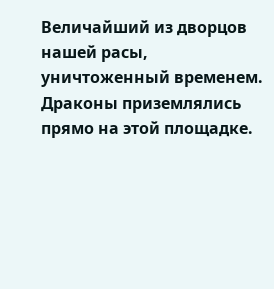Величайший из дворцов нашей расы, уничтоженный временем. Драконы приземлялись прямо на этой площадке.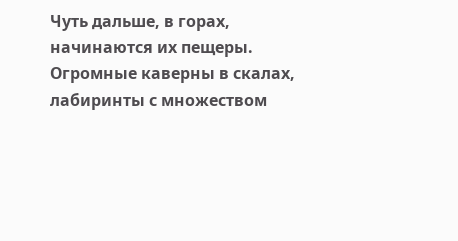Чуть дальше, в горах, начинаются их пещеры. Огромные каверны в скалах, лабиринты с множеством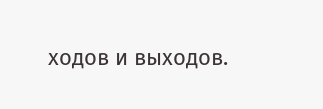ходов и выходов.